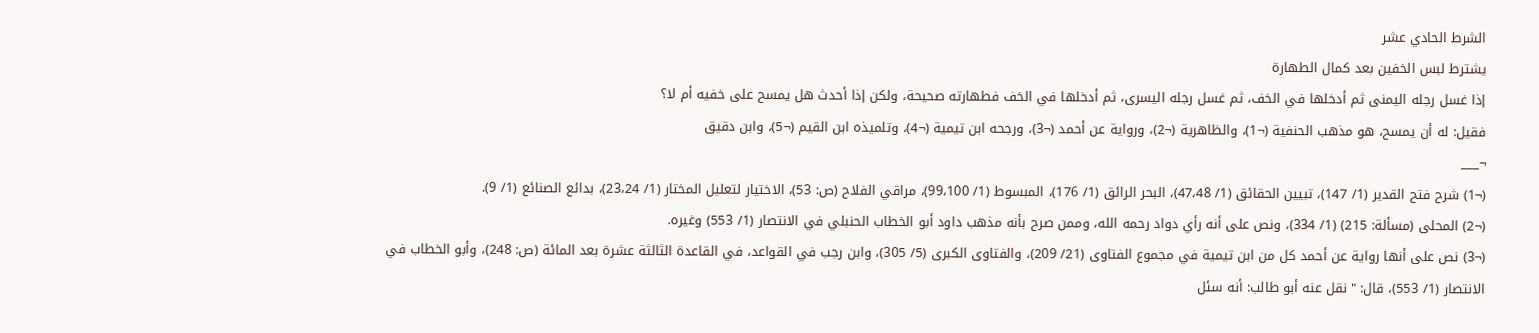الشرط الحادي عشر
يشترط لبس الخفين بعد كمال الطهارة
إذا غسل رجله اليمنى ثم أدخلها في الخف، ثم غسل رجله اليسرى، ثم أدخلها في الخف فطهارته صحيحة، ولكن إذا أحدث هل يمسح على خفيه أم لا؟
فقيل: له أن يمسح، هو مذهب الحنفية (¬1)، والظاهرية (¬2)، ورواية عن أحمد (¬3)، ورجحه ابن تيمية (¬4)، وتلميذه ابن القيم (¬5)، وابن دقيق
¬___
(¬1) شرح فتح القدير (1/ 147)، تبيين الحقائق (1/ 47،48)، البحر الرائق (1/ 176)، المبسوط (1/ 99،100)، مراقي الفلاح (ص: 53)، الاختيار لتعليل المختار (1/ 23،24)، بدائع الصنائع (1/ 9).
(¬2) المحلى (مسألة: 215) (1/ 334)، ونص على أنه رأي دواد رحمه الله، وممن صرح بأنه مذهب داود أبو الخطاب الحنبلي في الانتصار (1/ 553) وغيره.
(¬3) نص على أنها رواية عن أحمد كل من ابن تيمية في مجموع الفتاوى (21/ 209)، والفتاوى الكبرى (5/ 305)، وابن رجب في القواعد، في القاعدة الثالثة عشرة بعد المائة (ص: 248)، وأبو الخطاب في الانتصار (1/ 553)، قال: " نقل عنه أبو طالب: أنه سئل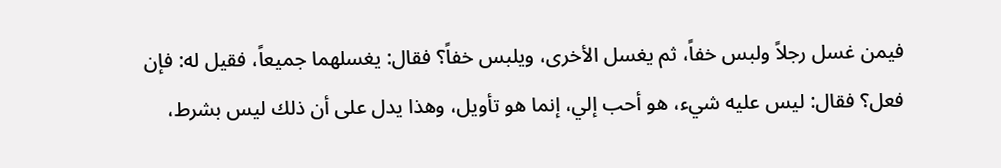فيمن غسل رجلاً ولبس خفاً، ثم يغسل الأخرى، ويلبس خفاً؟ فقال: يغسلهما جميعاً، فقيل له: فإن فعل؟ فقال: ليس عليه شيء، هو أحب إلي، إنما هو تأويل، وهذا يدل على أن ذلك ليس بشرط،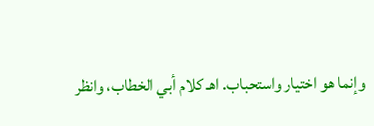وإنما هو اختيار واستحباب. اهـ كلام أبي الخطاب، وانظر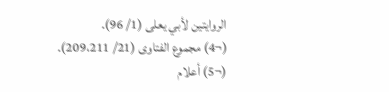الروايتين لأبي يعلى (1/ 96).
(¬4) مجموع الفتاوى (21/ 209،211).
(¬5) أعلام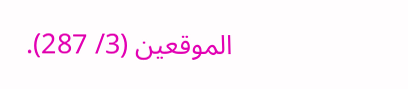الموقعين (3/ 287).